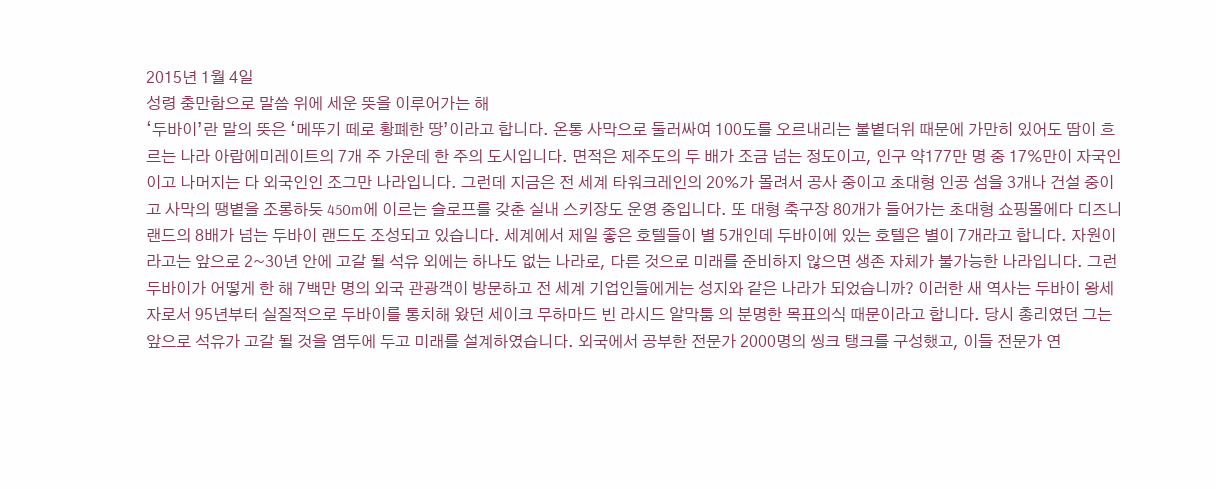2015년 1월 4일
성령 충만함으로 말씀 위에 세운 뜻을 이루어가는 해
‘두바이’란 말의 뜻은 ‘메뚜기 떼로 황폐한 땅’이라고 합니다. 온통 사막으로 둘러싸여 100도를 오르내리는 불볕더위 때문에 가만히 있어도 땀이 흐르는 나라 아랍에미레이트의 7개 주 가운데 한 주의 도시입니다. 면적은 제주도의 두 배가 조금 넘는 정도이고, 인구 약177만 명 중 17%만이 자국인이고 나머지는 다 외국인인 조그만 나라입니다. 그런데 지금은 전 세계 타워크레인의 20%가 몰려서 공사 중이고 초대형 인공 섬을 3개나 건설 중이고 사막의 땡볕을 조롱하듯 450m에 이르는 슬로프를 갖춘 실내 스키장도 운영 중입니다. 또 대형 축구장 80개가 들어가는 초대형 쇼핑몰에다 디즈니랜드의 8배가 넘는 두바이 랜드도 조성되고 있습니다. 세계에서 제일 좋은 호텔들이 별 5개인데 두바이에 있는 호텔은 별이 7개라고 합니다. 자원이라고는 앞으로 2~30년 안에 고갈 될 석유 외에는 하나도 없는 나라로, 다른 것으로 미래를 준비하지 않으면 생존 자체가 불가능한 나라입니다. 그런 두바이가 어떻게 한 해 7백만 명의 외국 관광객이 방문하고 전 세계 기업인들에게는 성지와 같은 나라가 되었습니까? 이러한 새 역사는 두바이 왕세자로서 95년부터 실질적으로 두바이를 통치해 왔던 세이크 무하마드 빈 라시드 알막툼 의 분명한 목표의식 때문이라고 합니다. 당시 총리였던 그는 앞으로 석유가 고갈 될 것을 염두에 두고 미래를 설계하였습니다. 외국에서 공부한 전문가 2000명의 씽크 탱크를 구성했고, 이들 전문가 연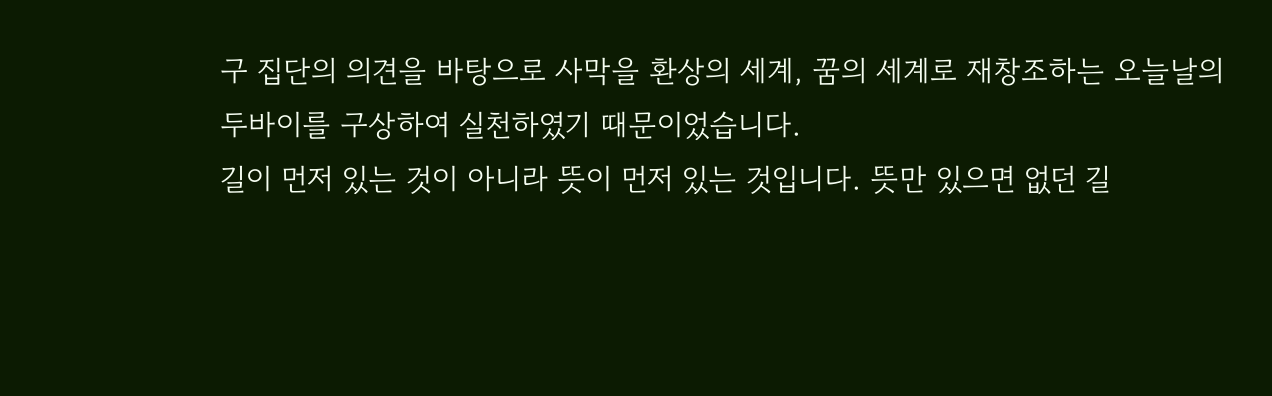구 집단의 의견을 바탕으로 사막을 환상의 세계, 꿈의 세계로 재창조하는 오늘날의 두바이를 구상하여 실천하였기 때문이었습니다.
길이 먼저 있는 것이 아니라 뜻이 먼저 있는 것입니다. 뜻만 있으면 없던 길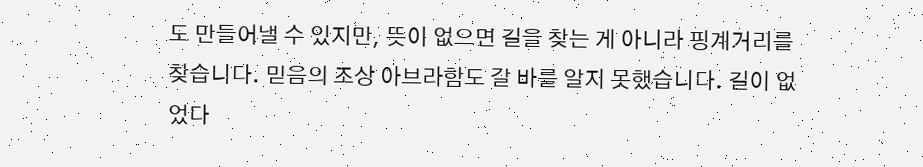도 만들어낼 수 있지만, 뜻이 없으면 길을 찾는 게 아니라 핑계거리를 찾습니다. 믿음의 조상 아브라함도 갈 바를 알지 못했습니다. 길이 없었다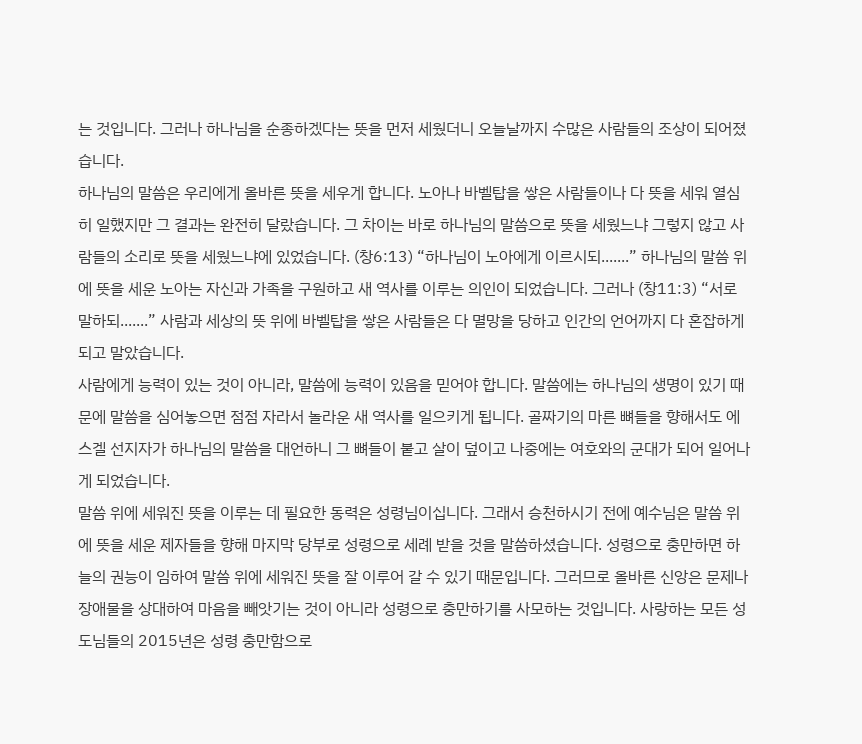는 것입니다. 그러나 하나님을 순종하겠다는 뜻을 먼저 세웠더니 오늘날까지 수많은 사람들의 조상이 되어졌습니다.
하나님의 말씀은 우리에게 올바른 뜻을 세우게 합니다. 노아나 바벨탑을 쌓은 사람들이나 다 뜻을 세워 열심히 일했지만 그 결과는 완전히 달랐습니다. 그 차이는 바로 하나님의 말씀으로 뜻을 세웠느냐 그렇지 않고 사람들의 소리로 뜻을 세웠느냐에 있었습니다. (창6:13) “하나님이 노아에게 이르시되.......” 하나님의 말씀 위에 뜻을 세운 노아는 자신과 가족을 구원하고 새 역사를 이루는 의인이 되었습니다. 그러나 (창11:3) “서로 말하되.......” 사람과 세상의 뜻 위에 바벨탑을 쌓은 사람들은 다 멸망을 당하고 인간의 언어까지 다 혼잡하게 되고 말았습니다.
사람에게 능력이 있는 것이 아니라, 말씀에 능력이 있음을 믿어야 합니다. 말씀에는 하나님의 생명이 있기 때문에 말씀을 심어놓으면 점점 자라서 놀라운 새 역사를 일으키게 됩니다. 골짜기의 마른 뼈들을 향해서도 에스겔 선지자가 하나님의 말씀을 대언하니 그 뼈들이 붙고 살이 덮이고 나중에는 여호와의 군대가 되어 일어나게 되었습니다.
말씀 위에 세워진 뜻을 이루는 데 필요한 동력은 성령님이십니다. 그래서 승천하시기 전에 예수님은 말씀 위에 뜻을 세운 제자들을 향해 마지막 당부로 성령으로 세례 받을 것을 말씀하셨습니다. 성령으로 충만하면 하늘의 권능이 임하여 말씀 위에 세워진 뜻을 잘 이루어 갈 수 있기 때문입니다. 그러므로 올바른 신앙은 문제나 장애물을 상대하여 마음을 빼앗기는 것이 아니라 성령으로 충만하기를 사모하는 것입니다. 사랑하는 모든 성도님들의 2015년은 성령 충만함으로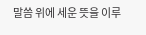말씀 위에 세운 뜻을 이루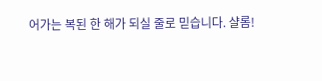어가는 복된 한 해가 되실 줄로 믿습니다. 샬롬!